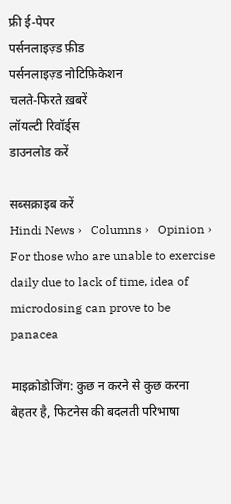फ्री ई-पेपर
पर्सनलाइज़्ड फ़ीड
पर्सनलाइज़्ड नोटिफ़िकेशन
चलते-फिरते ख़बरें
लॉयल्टी रिवॉर्ड्स
डाउनलोड करें

सब्सक्राइब करें
Hindi News ›   Columns ›   Opinion ›   For those who are unable to exercise daily due to lack of time, idea of microdosing can prove to be panacea

माइक्रोडोजिंग: कुछ न करने से कुछ करना बेहतर है, फिटनेस की बदलती परिभाषा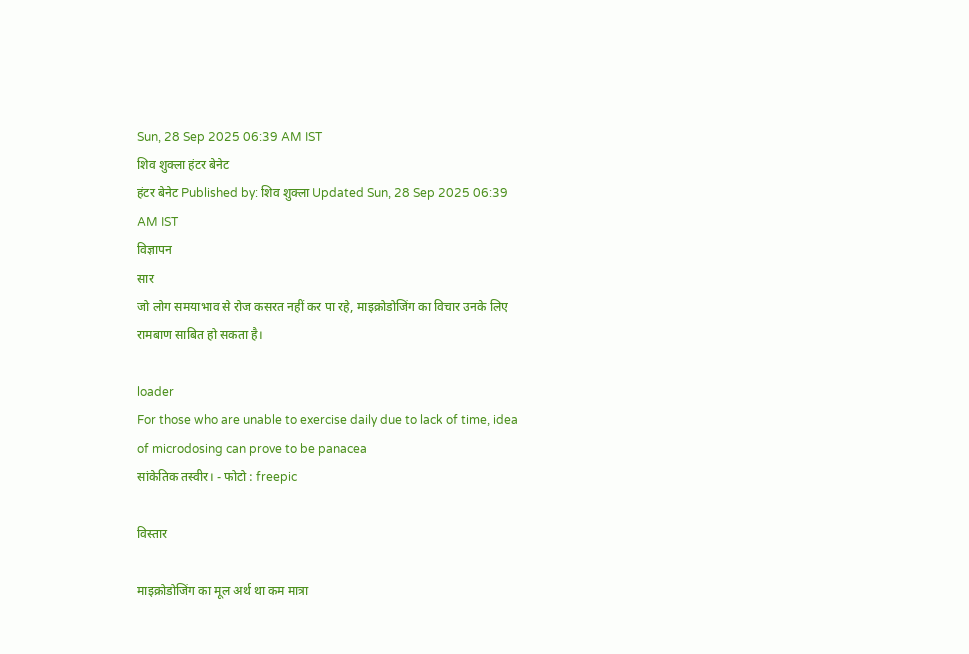Sun, 28 Sep 2025 06:39 AM IST
शिव शुक्ला हंटर बेनेट
हंटर बेनेट Published by: शिव शुक्ला Updated Sun, 28 Sep 2025 06:39 AM IST
विज्ञापन
सार
जो लोग समयाभाव से रोज कसरत नहीं कर पा रहे, माइक्रोडोजिंग का विचार उनके लिए रामबाण साबित हो सकता है।

loader
For those who are unable to exercise daily due to lack of time, idea of microdosing can prove to be panacea
सांकेतिक तस्वीर। - फोटो : freepic

विस्तार

माइक्रोडोजिंग का मूल अर्थ था कम मात्रा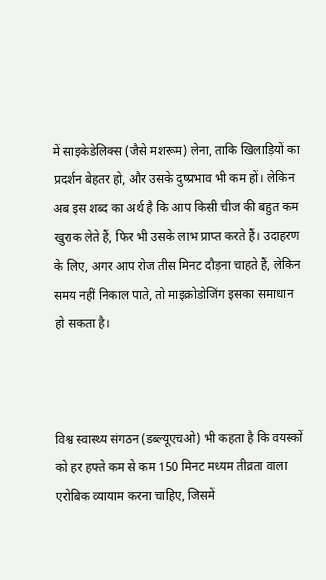में साइकेडेलिक्स (जैसे मशरूम) लेना, ताकि खिलाड़ियों का प्रदर्शन बेहतर हो, और उसके दुष्प्रभाव भी कम हों। लेकिन अब इस शब्द का अर्थ है कि आप किसी चीज की बहुत कम खुराक लेते हैं, फिर भी उसके लाभ प्राप्त करते हैं। उदाहरण के लिए, अगर आप रोज तीस मिनट दौड़ना चाहते हैं, लेकिन समय नहीं निकाल पाते, तो माइक्रोडोजिंग इसका समाधान हो सकता है।



विश्व स्वास्थ्य संगठन (डब्ल्यूएचओ) भी कहता है कि वयस्कों को हर हफ्ते कम से कम 150 मिनट मध्यम तीव्रता वाला एरोबिक व्यायाम करना चाहिए, जिसमें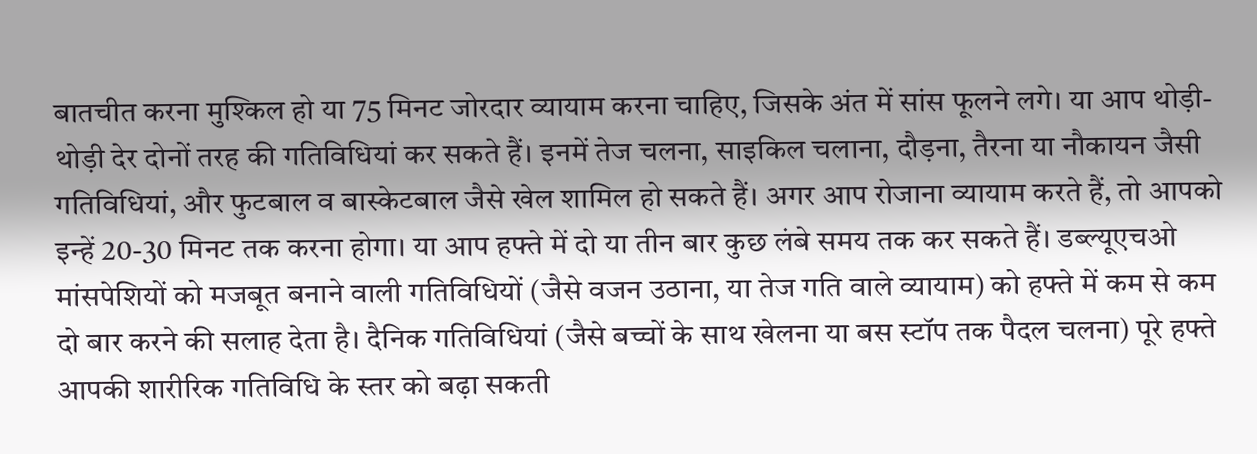बातचीत करना मुश्किल हो या 75 मिनट जोरदार व्यायाम करना चाहिए, जिसके अंत में सांस फूलने लगे। या आप थोड़ी-थोड़ी देर दोनों तरह की गतिविधियां कर सकते हैं। इनमें तेज चलना, साइकिल चलाना, दौड़ना, तैरना या नौकायन जैसी गतिविधियां, और फुटबाल व बास्केटबाल जैसे खेल शामिल हो सकते हैं। अगर आप रोजाना व्यायाम करते हैं, तो आपको इन्हें 20-30 मिनट तक करना होगा। या आप हफ्ते में दो या तीन बार कुछ लंबे समय तक कर सकते हैं। डब्ल्यूएचओ मांसपेशियों को मजबूत बनाने वाली गतिविधियों (जैसे वजन उठाना, या तेज गति वाले व्यायाम) को हफ्ते में कम से कम दो बार करने की सलाह देता है। दैनिक गतिविधियां (जैसे बच्चों के साथ खेलना या बस स्टॉप तक पैदल चलना) पूरे हफ्ते आपकी शारीरिक गतिविधि के स्तर को बढ़ा सकती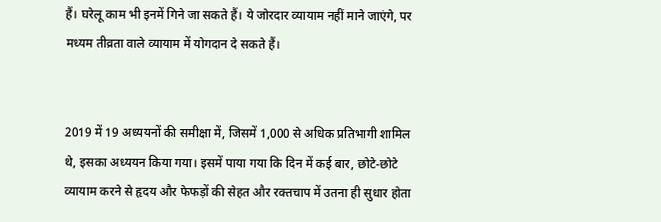हैं। घरेलू काम भी इनमें गिने जा सकते हैं। ये जोरदार व्यायाम नहीं माने जाएंगे, पर मध्यम तीव्रता वाले व्यायाम में योगदान दे सकते हैं।


2019 में 19 अध्ययनों की समीक्षा में, जिसमें 1,000 से अधिक प्रतिभागी शामिल थे, इसका अध्ययन किया गया। इसमें पाया गया कि दिन में कई बार, छोटे-छोटे व्यायाम करने से हृदय और फेफड़ों की सेहत और रक्तचाप में उतना ही सुधार होता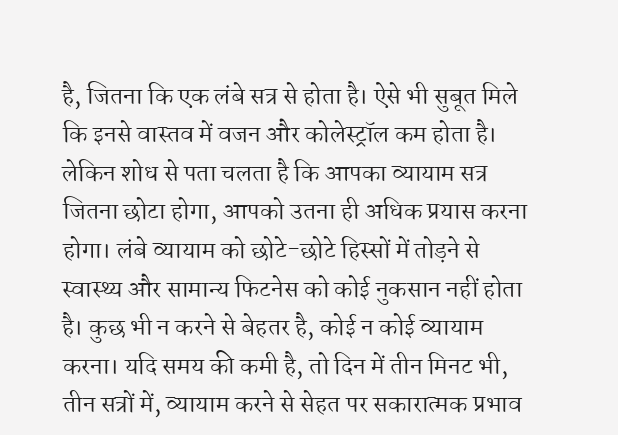है, जितना कि एक लंबे सत्र से होता है। ऐसे भी सुबूत मिले कि इनसे वास्तव में वजन और कोलेस्ट्रॉल कम होता है। लेकिन शोध से पता चलता है कि आपका व्यायाम सत्र जितना छोटा होगा, आपको उतना ही अधिक प्रयास करना होगा। लंबे व्यायाम को छोटे-छोटे हिस्सों में तोड़ने से स्वास्थ्य और सामान्य फिटनेस को कोई नुकसान नहीं होता है। कुछ भी न करने से बेहतर है, कोई न कोई व्यायाम करना। यदि समय की कमी है, तो दिन में तीन मिनट भी, तीन सत्रों में, व्यायाम करने से सेहत पर सकारात्मक प्रभाव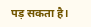पड़ सकता है।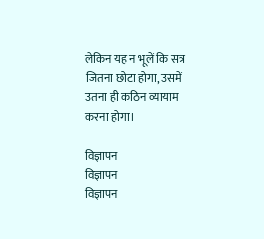लेकिन यह न भूलें कि सत्र जितना छोटा होगा, उसमें उतना ही कठिन व्यायाम करना होगा।

विज्ञापन
विज्ञापन
विज्ञापन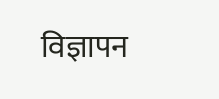विज्ञापन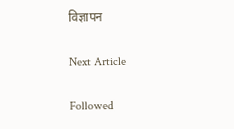विज्ञापन

Next Article

Followed